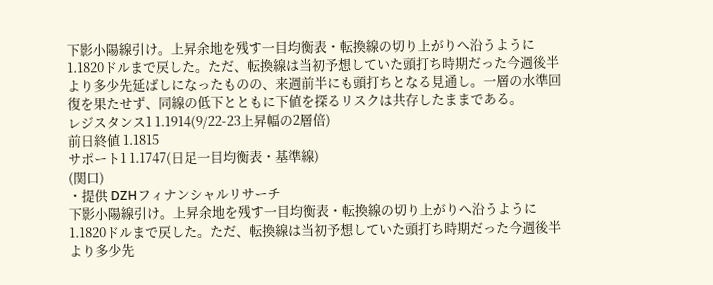下影小陽線引け。上昇余地を残す一目均衡表・転換線の切り上がりへ沿うように1.1820ドルまで戻した。ただ、転換線は当初予想していた頭打ち時期だった今週後半より多少先延ばしになったものの、来週前半にも頭打ちとなる見通し。一層の水準回復を果たせず、同線の低下とともに下値を探るリスクは共存したままである。
レジスタンス1 1.1914(9/22-23上昇幅の2層倍)
前日終値 1.1815
サポート1 1.1747(日足一目均衡表・基準線)
(関口)
・提供 DZHフィナンシャルリサーチ
下影小陽線引け。上昇余地を残す一目均衡表・転換線の切り上がりへ沿うように1.1820ドルまで戻した。ただ、転換線は当初予想していた頭打ち時期だった今週後半より多少先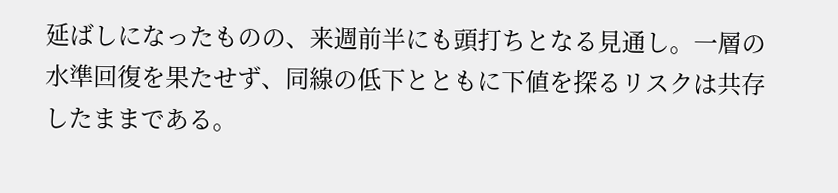延ばしになったものの、来週前半にも頭打ちとなる見通し。一層の水準回復を果たせず、同線の低下とともに下値を探るリスクは共存したままである。